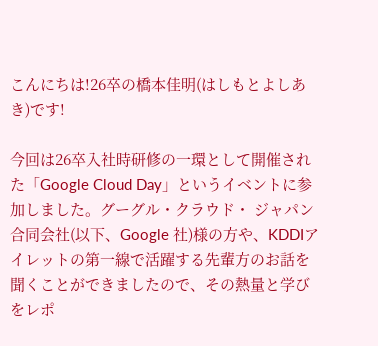こんにちは!26卒の橋本佳明(はしもとよしあき)です!

今回は26卒入社時研修の一環として開催された「Google Cloud Day」というイベントに参加しました。グーグル・クラウド・ ジャパン合同会社(以下、Google 社)様の方や、KDDIアイレットの第一線で活躍する先輩方のお話を聞くことができましたので、その熱量と学びをレポ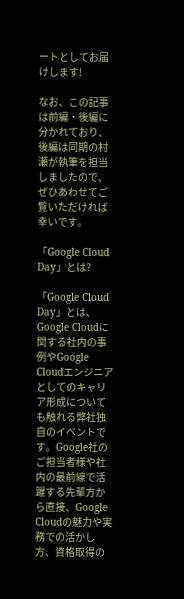ートとしてお届けします!

なお、この記事は前編・後編に分かれており、後編は同期の村瀬が執筆を担当しましたので、ぜひあわせてご覧いただければ幸いです。

「Google Cloud Day」とは?

「Google Cloud Day」とは、Google Cloudに関する社内の事例やGoogle Cloudエンジニアとしてのキャリア形成についても触れる弊社独自のイベントです。Google社のご担当者様や社内の最前線で活躍する先輩方から直接、Google Cloudの魅力や実務での活かし方、資格取得の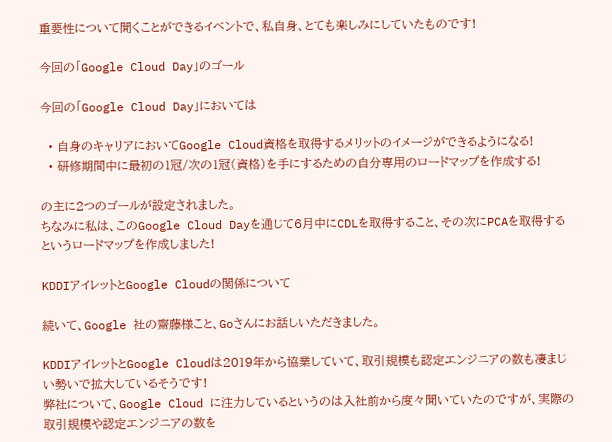重要性について聞くことができるイベントで、私自身、とても楽しみにしていたものです!

今回の「Google Cloud Day」のゴール

今回の「Google Cloud Day」においては

  • 自身のキャリアにおいてGoogle Cloud資格を取得するメリットのイメージができるようになる!
  • 研修期間中に最初の1冠/次の1冠(資格)を手にするための自分専用のロードマップを作成する!

の主に2つのゴールが設定されました。
ちなみに私は、このGoogle Cloud Dayを通じて6月中にCDLを取得すること、その次にPCAを取得するというロードマップを作成しました!

KDDIアイレットとGoogle Cloudの関係について

続いて、Google 社の齋藤様こと、Goさんにお話しいただきました。

KDDIアイレットとGoogle Cloudは2019年から協業していて、取引規模も認定エンジニアの数も凄まじい勢いで拡大しているそうです!
弊社について、Google Cloud に注力しているというのは入社前から度々聞いていたのですが、実際の取引規模や認定エンジニアの数を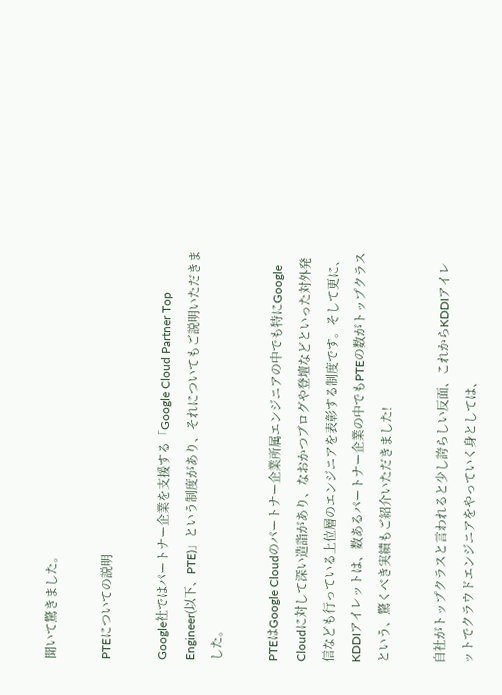聞いて驚きました。

PTEについての説明

Google社ではパートナー企業を支援する「Google Cloud Partner Top Engineer(以下、PTE)」という制度があり、それについてもご説明いただきました。

PTEはGoogle Cloudのパートナー企業所属エンジニアの中でも特にGoogle Cloudに対して深い造詣があり、なおかつブログや登壇などといった対外発信なども行っている上位層のエンジニアを表彰する制度です。そして更に、KDDIアイレットは、数あるパートナー企業の中でもPTEの数がトップクラスという、驚くべき実績もご紹介いただきました!

自社がトップクラスと言われると少し誇らしい反面、これからKDDIアイレットでクラウドエンジニアをやっていく身としては、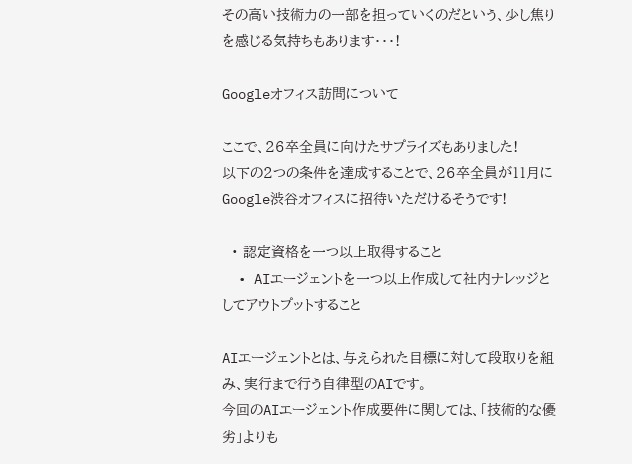その高い技術力の一部を担っていくのだという、少し焦りを感じる気持ちもあります・・・!

Googleオフィス訪問について

ここで、26卒全員に向けたサプライズもありました!
以下の2つの条件を達成することで、26卒全員が11月にGoogle渋谷オフィスに招待いただけるそうです!

  • 認定資格を一つ以上取得すること
  • AIエージェントを一つ以上作成して社内ナレッジとしてアウトプットすること

AIエージェントとは、与えられた目標に対して段取りを組み、実行まで行う自律型のAIです。
今回のAIエージェント作成要件に関しては、「技術的な優劣」よりも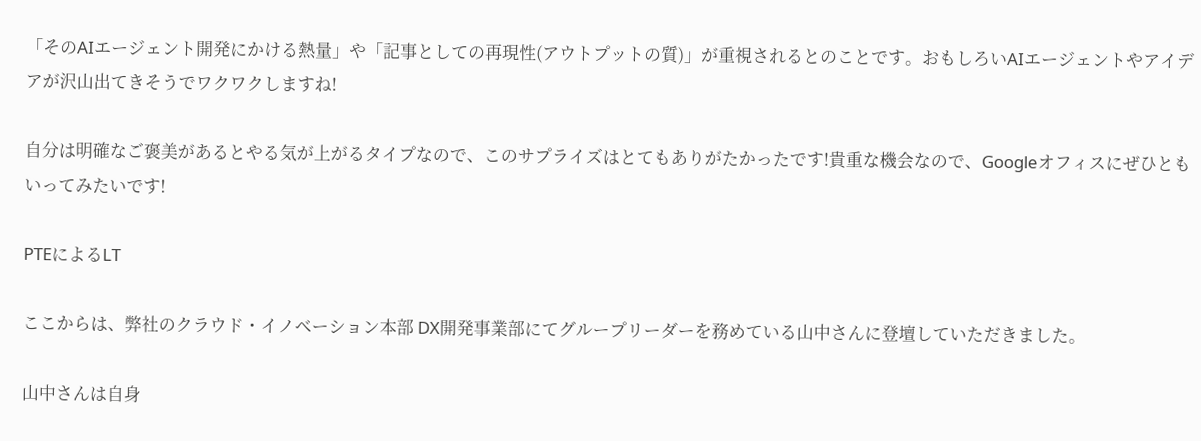「そのAIエージェント開発にかける熱量」や「記事としての再現性(アウトプットの質)」が重視されるとのことです。おもしろいAIエージェントやアイデアが沢山出てきそうでワクワクしますね!

自分は明確なご褒美があるとやる気が上がるタイプなので、このサプライズはとてもありがたかったです!貴重な機会なので、Googleオフィスにぜひともいってみたいです!

PTEによるLT

ここからは、弊社のクラウド・イノベーション本部 DX開発事業部にてグループリーダーを務めている山中さんに登壇していただきました。

山中さんは自身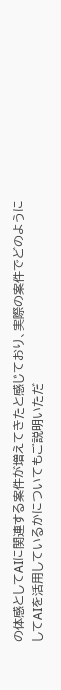の体感としてAIに関連する案件が増えてきたと感じており、実際の案件でどのようにしてAIを活用しているかについてもご説明いただ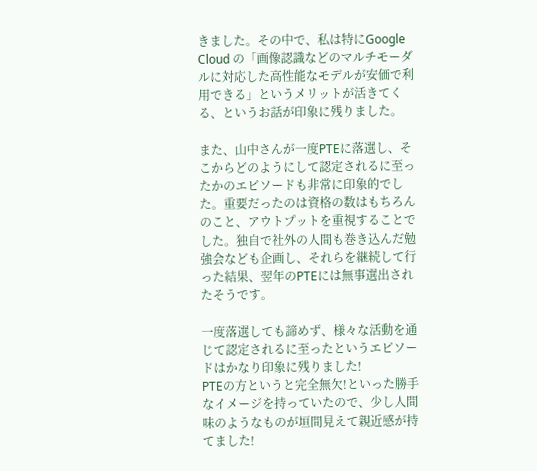きました。その中で、私は特にGoogle Cloud の「画像認識などのマルチモーダルに対応した高性能なモデルが安価で利用できる」というメリットが活きてくる、というお話が印象に残りました。

また、山中さんが一度PTEに落選し、そこからどのようにして認定されるに至ったかのエピソードも非常に印象的でした。重要だったのは資格の数はもちろんのこと、アウトプットを重視することでした。独自で社外の人間も巻き込んだ勉強会なども企画し、それらを継続して行った結果、翌年のPTEには無事選出されたそうです。

一度落選しても諦めず、様々な活動を通じて認定されるに至ったというエピソードはかなり印象に残りました!
PTEの方というと完全無欠!といった勝手なイメージを持っていたので、少し人間味のようなものが垣間見えて親近感が持てました!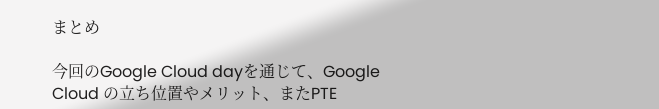まとめ

今回のGoogle Cloud dayを通じて、Google Cloud の立ち位置やメリット、またPTE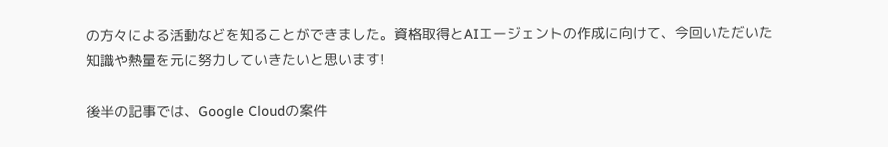の方々による活動などを知ることができました。資格取得とAIエージェントの作成に向けて、今回いただいた知識や熱量を元に努力していきたいと思います!

後半の記事では、Google Cloudの案件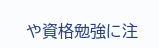や資格勉強に注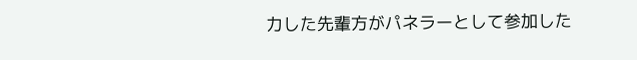力した先輩方がパネラーとして参加した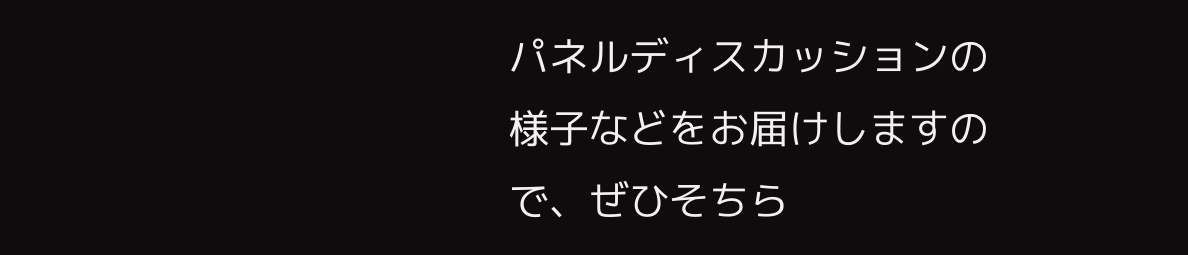パネルディスカッションの様子などをお届けしますので、ぜひそちら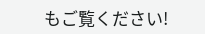もご覧ください!